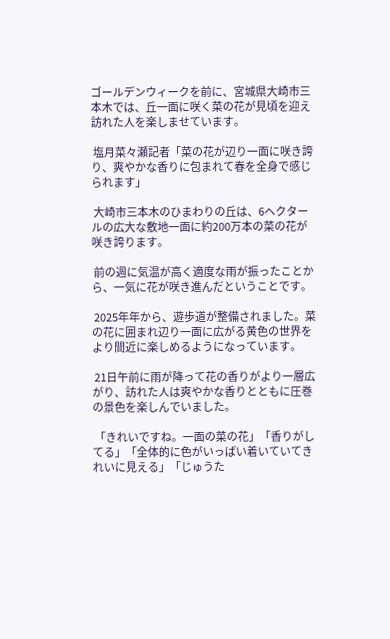ゴールデンウィークを前に、宮城県大崎市三本木では、丘一面に咲く菜の花が見頃を迎え訪れた人を楽しませています。

 塩月菜々瀬記者「菜の花が辺り一面に咲き誇り、爽やかな香りに包まれて春を全身で感じられます」

 大崎市三本木のひまわりの丘は、6ヘクタールの広大な敷地一面に約200万本の菜の花が咲き誇ります。

 前の週に気温が高く適度な雨が振ったことから、一気に花が咲き進んだということです。

 2025年年から、遊歩道が整備されました。菜の花に囲まれ辺り一面に広がる黄色の世界をより間近に楽しめるようになっています。

 21日午前に雨が降って花の香りがより一層広がり、訪れた人は爽やかな香りとともに圧巻の景色を楽しんでいました。

 「きれいですね。一面の菜の花」「香りがしてる」「全体的に色がいっぱい着いていてきれいに見える」「じゅうた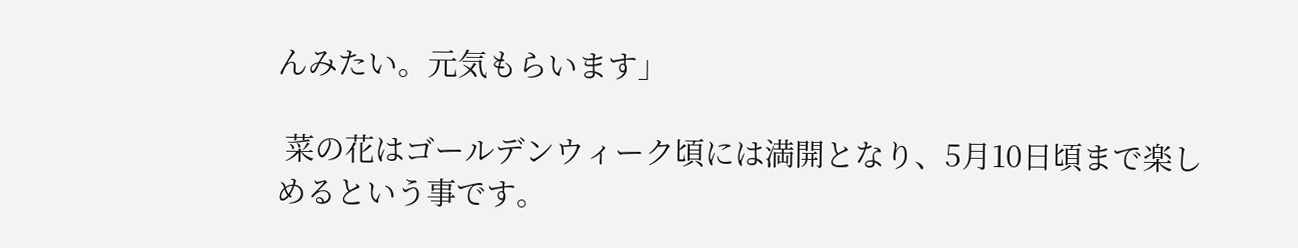んみたい。元気もらいます」

 菜の花はゴールデンウィーク頃には満開となり、5月10日頃まで楽しめるという事です。